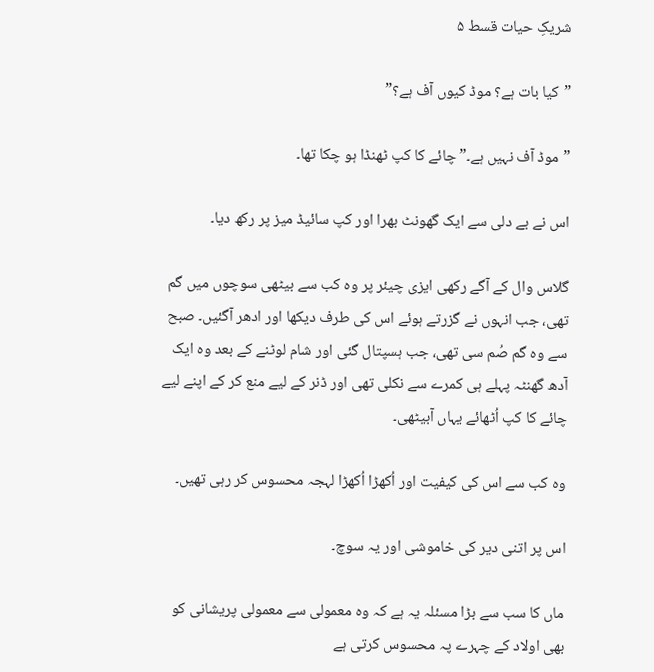شریکِ حیات قسط ۵

”کیا بات ہے؟ موڈ کیوں آف ہے؟”

”موڈ آف نہیں ہے۔” چائے کا کپ ٹھنڈا ہو چکا تھا۔

اس نے بے دلی سے ایک گھونٹ بھرا اور کپ سائیڈ میز پر رکھ دیا۔

گلاس وال کے آگے رکھی ایزی چیئر پر وہ کب سے بیٹھی سوچوں میں گم تھی، جب انہوں نے گزرتے ہوئے اس کی طرف دیکھا اور ادھر آگئیں۔ صبح سے وہ گم صُم سی تھی، جب ہسپتال گئی اور شام لوٹنے کے بعد وہ ایک آدھ گھنٹہ پہلے ہی کمرے سے نکلی تھی اور ڈنر کے لیے منع کر کے اپنے لیے چائے کا کپ اُٹھائے یہاں آبیٹھی۔

وہ کب سے اس کی کیفیت اور اُکھڑا اُکھڑا لہجہ محسوس کر رہی تھیں۔

اس پر اتنی دیر کی خاموشی اور یہ سوچ۔

ماں کا سب سے بڑا مسئلہ یہ ہے کہ وہ معمولی سے معمولی پریشانی کو بھی اولاد کے چہرے پہ محسوس کرتی ہے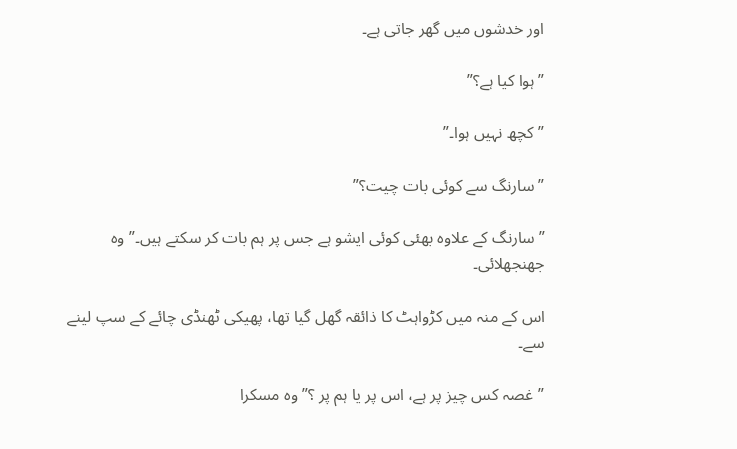اور خدشوں میں گھر جاتی ہے۔

”ہوا کیا ہے؟”

”کچھ نہیں ہوا۔”

”سارنگ سے کوئی بات چیت؟”

”سارنگ کے علاوہ بھئی کوئی ایشو ہے جس پر ہم بات کر سکتے ہیں۔” وہ جھنجھلائی۔

اس کے منہ میں کڑواہٹ کا ذائقہ گھل گیا تھا، پھیکی ٹھنڈی چائے کے سپ لینے سے۔

”غصہ کس چیز پر ہے، اس پر یا ہم پر ؟” وہ مسکرا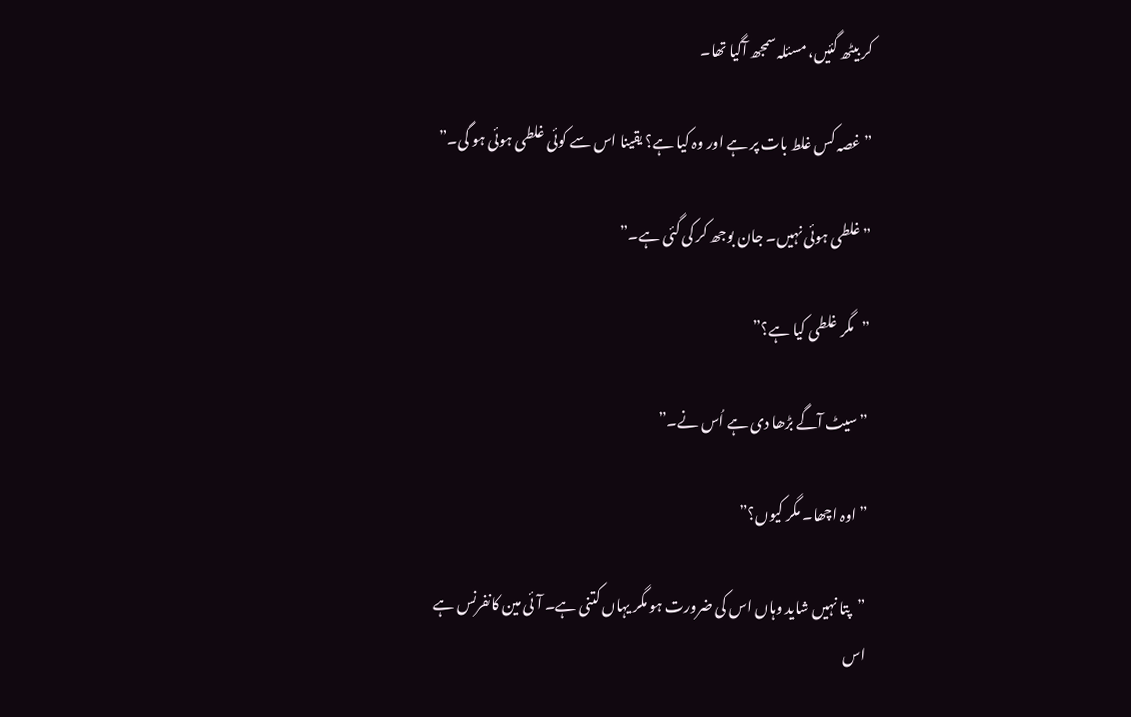کر بیٹھ گئیں، مسئلہ سمجھ آگیا تھا۔

”غصہ کس غلط بات پر ہے اور وہ کیا ہے؟ یقینا اس سے کوئی غلطی ہوئی ہو گی۔”

”غلطی ہوئی نہیں۔ جان بوجھ کر کی گئی ہے۔”

”مگر غلطی کیا ہے؟”

”سیٹ آگے بڑھا دی ہے اُس نے۔”

”اوہ اچھا۔ مگر کیوں؟”

”پتا نہیں شاید وہاں اس کی ضرورت ہو مگر یہاں کتنی ہے۔ آئی مین کانفرنس ہے اس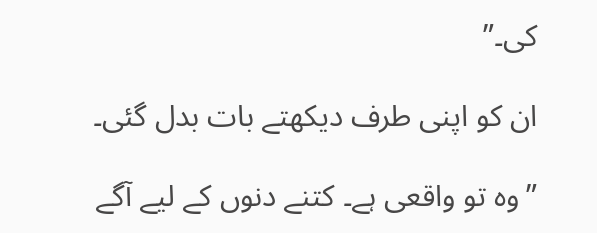کی۔”

ان کو اپنی طرف دیکھتے بات بدل گئی۔

”وہ تو واقعی ہے۔ کتنے دنوں کے لیے آگے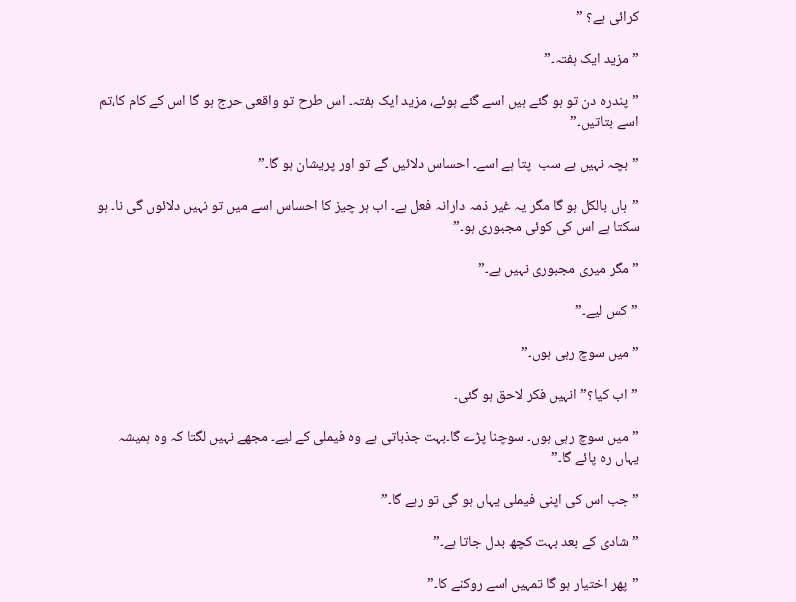کرائی ہے؟ ”

”مزید ایک ہفتہ۔”

”پندرہ دن تو ہو گئے ہیں اسے گئے ہوئے، مزید ایک ہفتہ۔ اس طرح تو واقعی حرج ہو گا اس کے کام کا،تم اسے بتاتیں۔”

”بچہ نہیں ہے سب  پتا ہے اسے۔ احساس دلائیں گے تو اور پریشان ہو گا۔”

”ہاں بالکل ہو گا مگر یہ غیر ذمہ دارانہ فعل ہے۔ اب ہر چیز کا احساس اسے میں تو نہیں دلائوں گی نا۔ ہو سکتا ہے اس کی کوئی مجبوری ہو۔”

”مگر میری مجبوری نہیں ہے۔”

”کس لیے۔”

”میں سوچ رہی ہوں۔”

”اب کیا؟” انہیں فکر لاحق ہو گئی۔

”میں سوچ رہی ہوں۔ سوچنا پڑے گا۔بہت جذباتی ہے وہ فیملی کے لیے۔ مجھے نہیں لگتا کہ وہ ہمیشہ یہاں رہ پائے گا۔”

”جب اس کی اپنی فیملی یہاں ہو گی تو رہے گا۔”

”شادی کے بعد بہت کچھ بدل جاتا ہے۔”

”پھر اختیار ہو گا تمہیں اسے روکنے کا۔”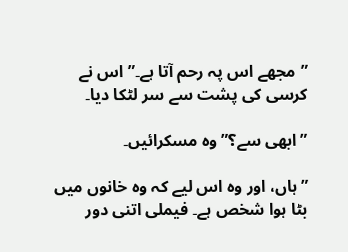”مجھے اس پہ رحم آتا ہے۔” اس نے کرسی کی پشت سے سر لٹکا دیا۔

”ابھی سے؟” وہ مسکرائیں۔

”ہاں، اور وہ اس لیے کہ وہ خانوں میں بٹا ہوا شخص ہے۔ فیملی اتنی دور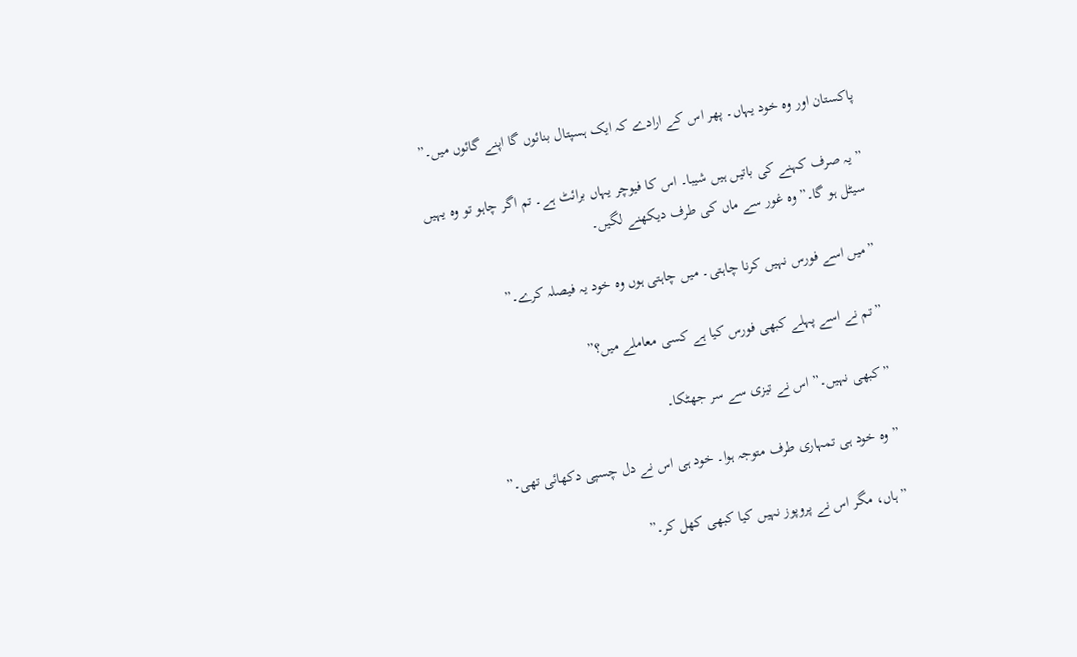پاکستان اور وہ خود یہاں۔ پھر اس کے ارادے کہ ایک ہسپتال بنائوں گا اپنے گائوں میں۔”

” یہ صرف کہنے کی باتیں ہیں شیبا۔ اس کا فیوچر یہاں برائٹ ہے۔ تم اگر چاہو تو وہ یہیں سیٹل ہو گا۔” وہ غور سے ماں کی طرف دیکھنے لگیں۔

”میں اسے فورس نہیں کرنا چاہتی۔ میں چاہتی ہوں وہ خود یہ فیصلہ کرے۔”

”تم نے اسے پہلے کبھی فورس کیا ہے کسی معاملے میں؟”

”کبھی نہیں۔” اس نے تیزی سے سر جھٹکا۔

”وہ خود ہی تمہاری طرف متوجہ ہوا۔ خود ہی اس نے دل چسپی دکھائی تھی۔”

”ہاں، مگر اس نے پروپوز نہیں کیا کبھی کھل کر۔”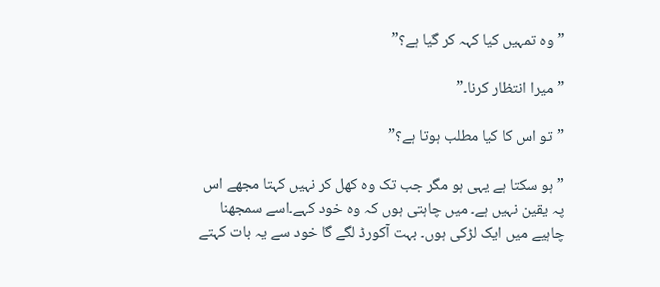”وہ تمہیں کیا کہہ کر گیا ہے؟”

”میرا انتظار کرنا۔”

”تو اس کا کیا مطلب ہوتا ہے؟”

”ہو سکتا ہے یہی ہو مگر جب تک وہ کھل کر نہیں کہتا مجھے اس پہ یقین نہیں ہے۔ میں چاہتی ہوں کہ وہ خود کہے۔اسے سمجھنا چاہیے میں ایک لڑکی ہوں۔ بہت آکورڈ لگے گا خود سے یہ بات کہتے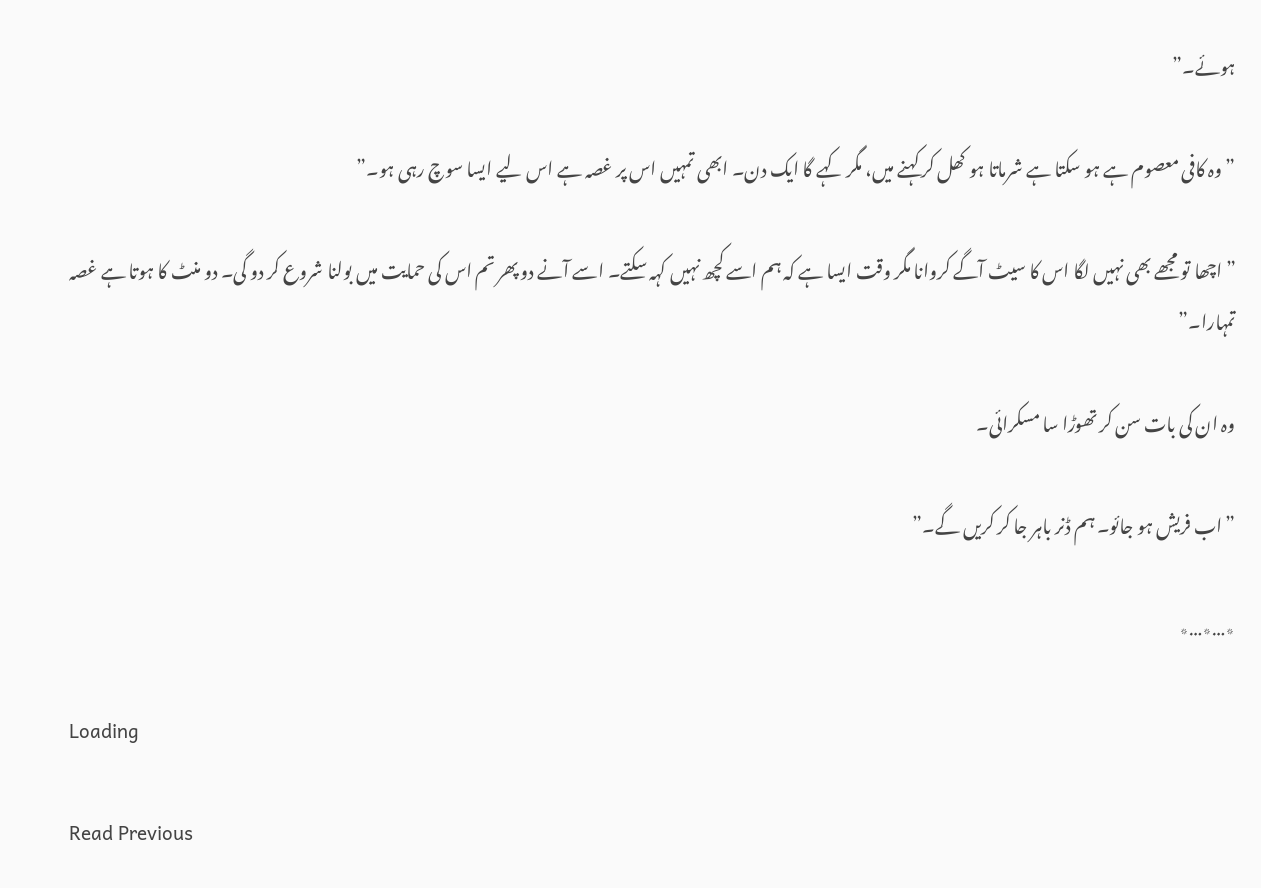ہوئے۔”

”وہ کافی معصوم ہے ہو سکتا ہے شرماتا ہو کھل کر کہنے میں، مگر کہے گا ایک دن۔ ابھی تمہیں اس پر غصہ ہے اس لیے ایسا سوچ رہی ہو۔”

”اچھا تو مجھے بھی نہیں لگا اس کا سیٹ آگے کروانا مگر وقت ایسا ہے کہ ہم اسے کچھ نہیں کہہ سکتے۔ اسے آنے دو پھر تم اس کی حمایت میں بولنا شروع کر دو گی۔ دو منٹ کا ہوتا ہے غصہ تمہارا۔”

وہ ان کی بات سن کر تھوڑا سا مسکرائی۔

”اب فریش ہو جائو۔ ہم ڈنر باہر جا کر کریں گے۔”

٭…٭…٭

Loading

Read Previous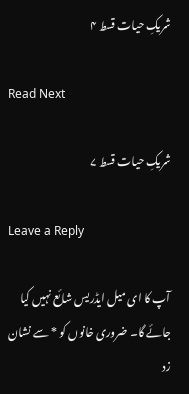شریکِ حیات قسط ۴

Read Next

شریکِ حیات قسط ۷

Leave a Reply

آپ کا ای میل ایڈریس شائع نہیں کیا جائے گا۔ ضروری خانوں کو * سے نشان زد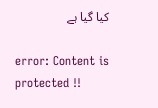کیا گیا ہے

error: Content is protected !!